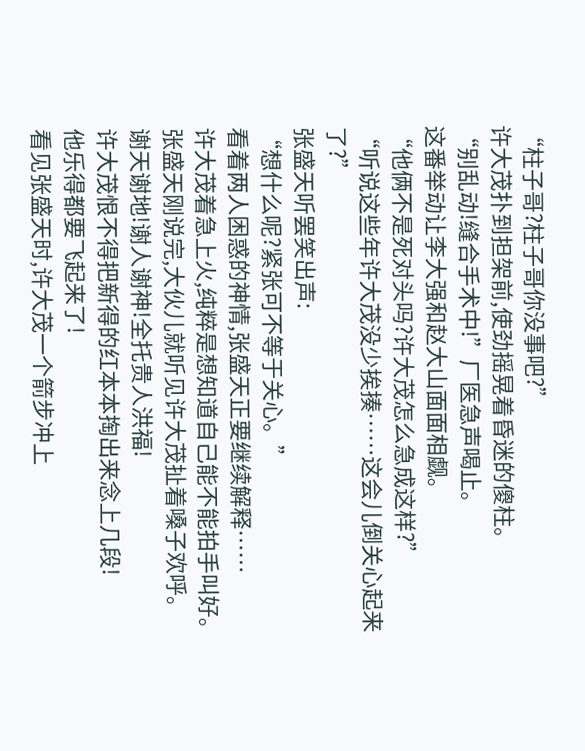“柱子哥?柱子哥你没事吧?”
许大茂扑到担架前,使劲摇晃着昏迷的傻柱。
“别乱动!缝合手术中!”厂医急声喝止。
这番举动让李大强和赵大山面面相觑。
“他俩不是死对头吗?许大茂怎么急成这样?”
“听说这些年许大茂没少挨揍……这会儿倒关心起来了?”
张盛天听罢笑出声:
“想什么呢?紧张可不等于关心。”
看着两人困惑的神情,张盛天正要继续解释……
许大茂着急上火,纯粹是想知道自己能不能拍手叫好。
张盛天刚说完,大伙儿就听见许大茂扯着嗓子欢呼。
谢天谢地!谢人谢神!全托贵人洪福!
许大茂恨不得把新得的红本本掏出来念上几段!
他乐得都要飞起来了!
看见张盛天时,许大茂一个箭步冲上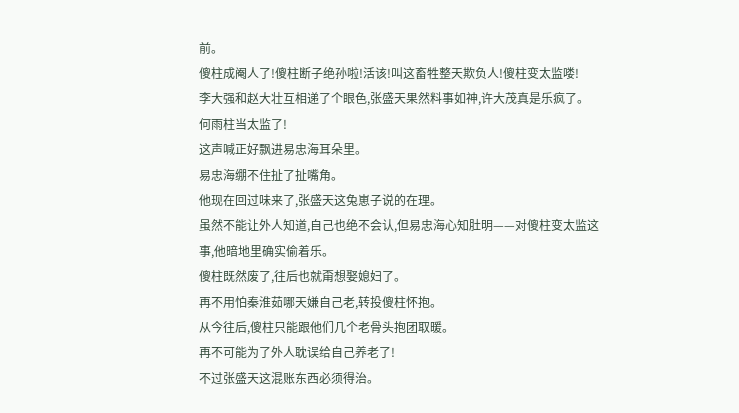前。
傻柱成阉人了!傻柱断子绝孙啦!活该!叫这畜牲整天欺负人!傻柱变太监喽!
李大强和赵大壮互相递了个眼色,张盛天果然料事如神,许大茂真是乐疯了。
何雨柱当太监了!
这声喊正好飘进易忠海耳朵里。
易忠海绷不住扯了扯嘴角。
他现在回过味来了,张盛天这兔崽子说的在理。
虽然不能让外人知道,自己也绝不会认,但易忠海心知肚明——对傻柱变太监这事,他暗地里确实偷着乐。
傻柱既然废了,往后也就甭想娶媳妇了。
再不用怕秦淮茹哪天嫌自己老,转投傻柱怀抱。
从今往后,傻柱只能跟他们几个老骨头抱团取暖。
再不可能为了外人耽误给自己养老了!
不过张盛天这混账东西必须得治。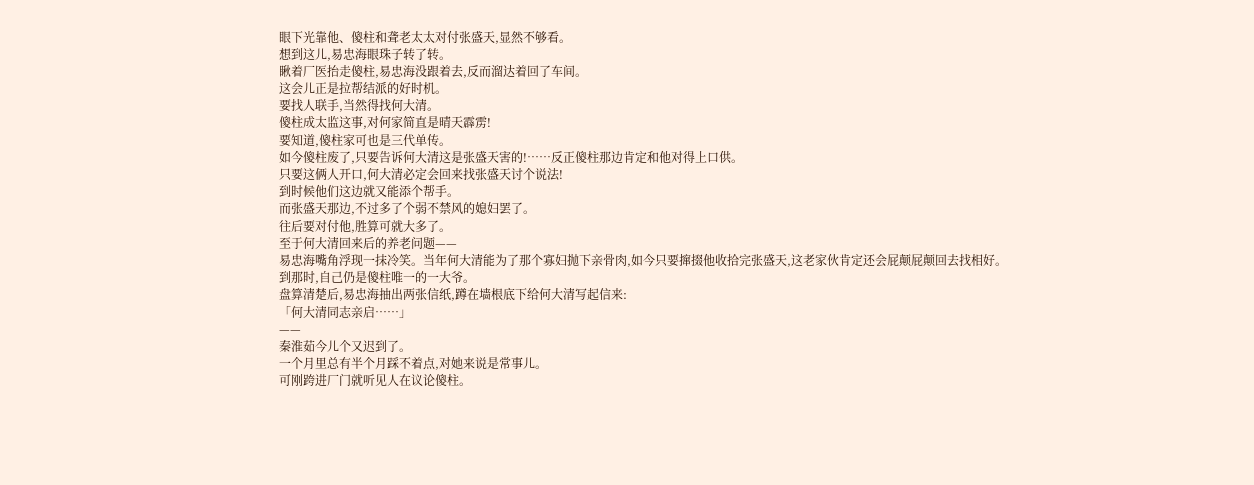眼下光靠他、傻柱和聋老太太对付张盛天,显然不够看。
想到这儿,易忠海眼珠子转了转。
瞅着厂医抬走傻柱,易忠海没跟着去,反而溜达着回了车间。
这会儿正是拉帮结派的好时机。
要找人联手,当然得找何大清。
傻柱成太监这事,对何家简直是晴天霹雳!
要知道,傻柱家可也是三代单传。
如今傻柱废了,只要告诉何大清这是张盛天害的!……反正傻柱那边肯定和他对得上口供。
只要这俩人开口,何大清必定会回来找张盛天讨个说法!
到时候他们这边就又能添个帮手。
而张盛天那边,不过多了个弱不禁风的媳妇罢了。
往后要对付他,胜算可就大多了。
至于何大清回来后的养老问题——
易忠海嘴角浮现一抹冷笑。当年何大清能为了那个寡妇抛下亲骨肉,如今只要撺掇他收拾完张盛天,这老家伙肯定还会屁颠屁颠回去找相好。
到那时,自己仍是傻柱唯一的一大爷。
盘算清楚后,易忠海抽出两张信纸,蹲在墙根底下给何大清写起信来:
「何大清同志亲启……」
——
秦淮茹今儿个又迟到了。
一个月里总有半个月踩不着点,对她来说是常事儿。
可刚跨进厂门就听见人在议论傻柱。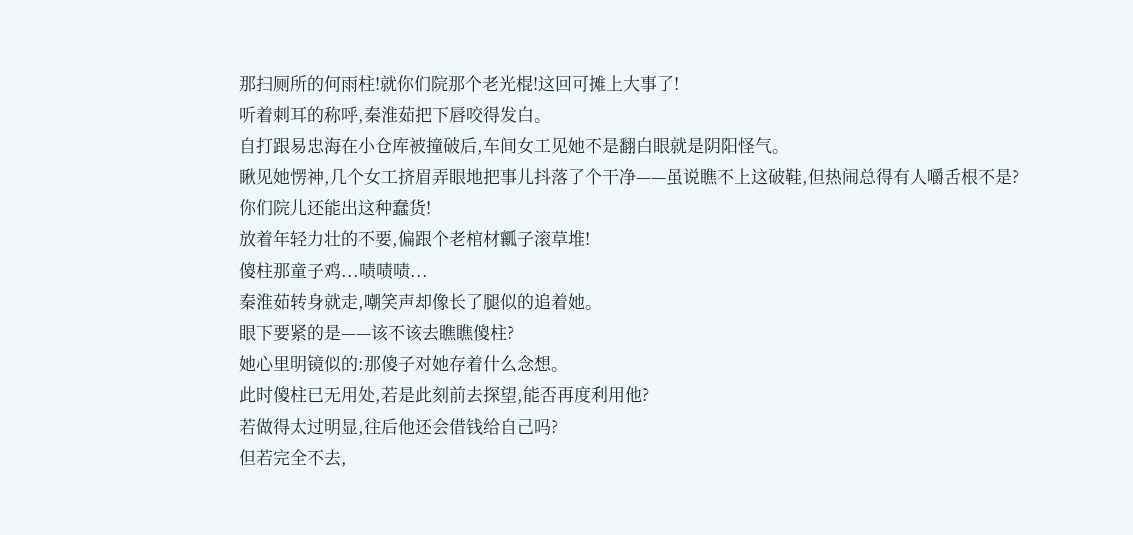那扫厕所的何雨柱!就你们院那个老光棍!这回可摊上大事了!
听着刺耳的称呼,秦淮茹把下唇咬得发白。
自打跟易忠海在小仓库被撞破后,车间女工见她不是翻白眼就是阴阳怪气。
瞅见她愣神,几个女工挤眉弄眼地把事儿抖落了个干净——虽说瞧不上这破鞋,但热闹总得有人嚼舌根不是?
你们院儿还能出这种蠢货!
放着年轻力壮的不要,偏跟个老棺材瓤子滚草堆!
傻柱那童子鸡...啧啧啧...
秦淮茹转身就走,嘲笑声却像长了腿似的追着她。
眼下要紧的是——该不该去瞧瞧傻柱?
她心里明镜似的:那傻子对她存着什么念想。
此时傻柱已无用处,若是此刻前去探望,能否再度利用他?
若做得太过明显,往后他还会借钱给自己吗?
但若完全不去,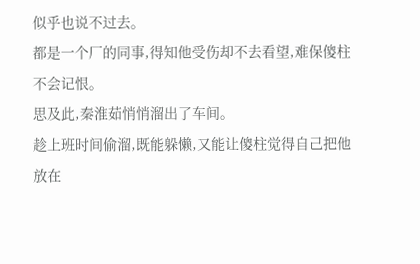似乎也说不过去。
都是一个厂的同事,得知他受伤却不去看望,难保傻柱不会记恨。
思及此,秦淮茹悄悄溜出了车间。
趁上班时间偷溜,既能躲懒,又能让傻柱觉得自己把他放在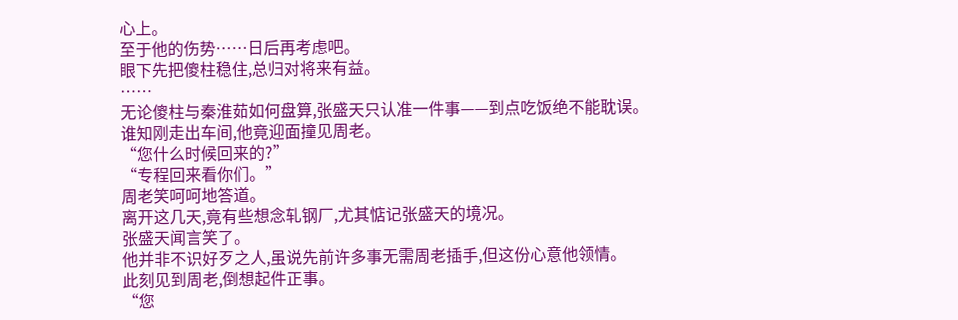心上。
至于他的伤势……日后再考虑吧。
眼下先把傻柱稳住,总归对将来有益。
……
无论傻柱与秦淮茹如何盘算,张盛天只认准一件事——到点吃饭绝不能耽误。
谁知刚走出车间,他竟迎面撞见周老。
“您什么时候回来的?”
“专程回来看你们。”
周老笑呵呵地答道。
离开这几天,竟有些想念轧钢厂,尤其惦记张盛天的境况。
张盛天闻言笑了。
他并非不识好歹之人,虽说先前许多事无需周老插手,但这份心意他领情。
此刻见到周老,倒想起件正事。
“您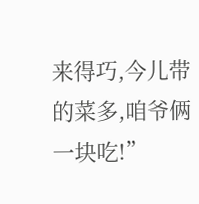来得巧,今儿带的菜多,咱爷俩一块吃!”